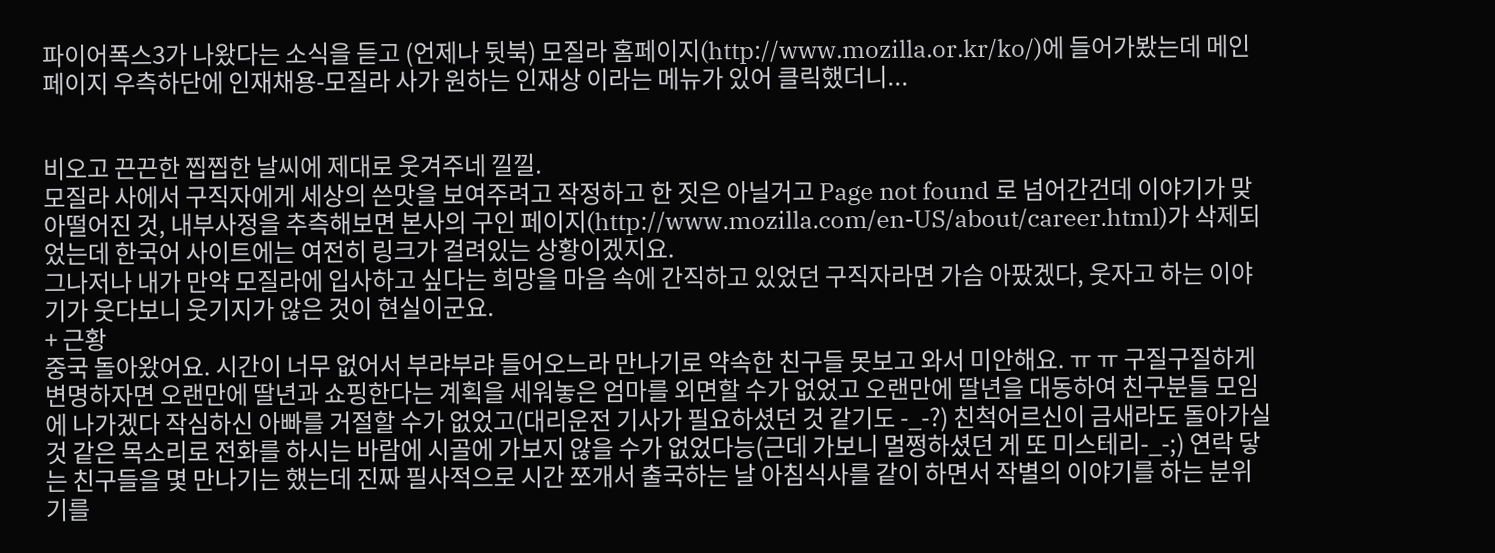파이어폭스3가 나왔다는 소식을 듣고 (언제나 뒷북) 모질라 홈페이지(http://www.mozilla.or.kr/ko/)에 들어가봤는데 메인페이지 우측하단에 인재채용-모질라 사가 원하는 인재상 이라는 메뉴가 있어 클릭했더니...


비오고 끈끈한 찝찝한 날씨에 제대로 웃겨주네 낄낄.
모질라 사에서 구직자에게 세상의 쓴맛을 보여주려고 작정하고 한 짓은 아닐거고 Page not found 로 넘어간건데 이야기가 맞아떨어진 것, 내부사정을 추측해보면 본사의 구인 페이지(http://www.mozilla.com/en-US/about/career.html)가 삭제되었는데 한국어 사이트에는 여전히 링크가 걸려있는 상황이겠지요.
그나저나 내가 만약 모질라에 입사하고 싶다는 희망을 마음 속에 간직하고 있었던 구직자라면 가슴 아팠겠다, 웃자고 하는 이야기가 웃다보니 웃기지가 않은 것이 현실이군요.
+ 근황
중국 돌아왔어요. 시간이 너무 없어서 부랴부랴 들어오느라 만나기로 약속한 친구들 못보고 와서 미안해요. ㅠ ㅠ 구질구질하게 변명하자면 오랜만에 딸년과 쇼핑한다는 계획을 세워놓은 엄마를 외면할 수가 없었고 오랜만에 딸년을 대동하여 친구분들 모임에 나가겠다 작심하신 아빠를 거절할 수가 없었고(대리운전 기사가 필요하셨던 것 같기도 -_-?) 친척어르신이 금새라도 돌아가실 것 같은 목소리로 전화를 하시는 바람에 시골에 가보지 않을 수가 없었다능(근데 가보니 멀쩡하셨던 게 또 미스테리-_-;) 연락 닿는 친구들을 몇 만나기는 했는데 진짜 필사적으로 시간 쪼개서 출국하는 날 아침식사를 같이 하면서 작별의 이야기를 하는 분위기를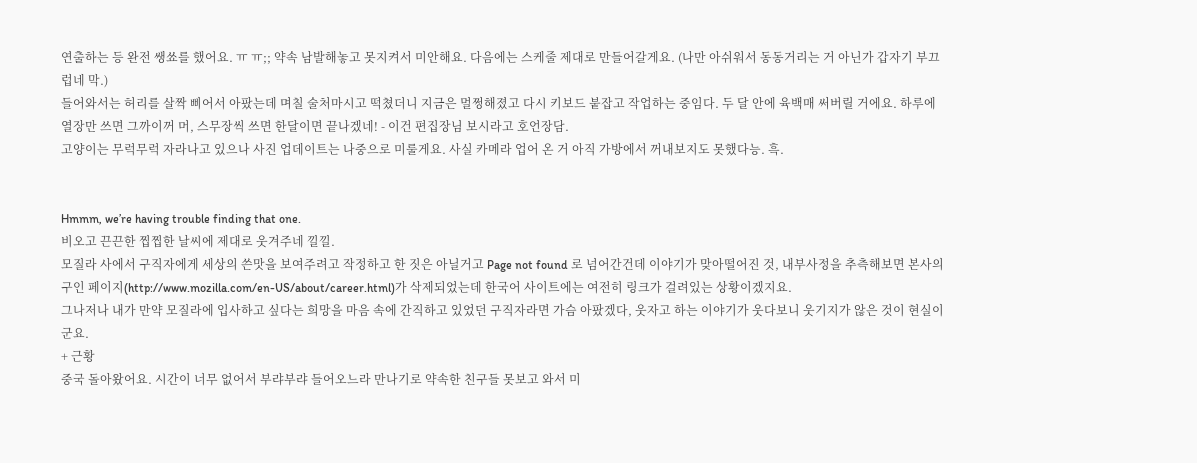연출하는 등 완전 쌩쑈를 했어요. ㅠ ㅠ;; 약속 남발해놓고 못지켜서 미안해요. 다음에는 스케줄 제대로 만들어갈게요. (나만 아쉬워서 동동거리는 거 아닌가 갑자기 부끄럽네 막.)
들어와서는 허리를 살짝 삐어서 아팠는데 며칠 술처마시고 떡쳤더니 지금은 멀쩡해졌고 다시 키보드 붙잡고 작업하는 중임다. 두 달 안에 육백매 써버릴 거에요. 하루에 열장만 쓰면 그까이꺼 머, 스무장씩 쓰면 한달이면 끝나겠네! - 이건 편집장님 보시라고 호언장담.
고양이는 무럭무럭 자라나고 있으나 사진 업데이트는 나중으로 미룰게요. 사실 카메라 업어 온 거 아직 가방에서 꺼내보지도 못했다능. 흑.


Hmmm, we’re having trouble finding that one.
비오고 끈끈한 찝찝한 날씨에 제대로 웃겨주네 낄낄.
모질라 사에서 구직자에게 세상의 쓴맛을 보여주려고 작정하고 한 짓은 아닐거고 Page not found 로 넘어간건데 이야기가 맞아떨어진 것, 내부사정을 추측해보면 본사의 구인 페이지(http://www.mozilla.com/en-US/about/career.html)가 삭제되었는데 한국어 사이트에는 여전히 링크가 걸려있는 상황이겠지요.
그나저나 내가 만약 모질라에 입사하고 싶다는 희망을 마음 속에 간직하고 있었던 구직자라면 가슴 아팠겠다, 웃자고 하는 이야기가 웃다보니 웃기지가 않은 것이 현실이군요.
+ 근황
중국 돌아왔어요. 시간이 너무 없어서 부랴부랴 들어오느라 만나기로 약속한 친구들 못보고 와서 미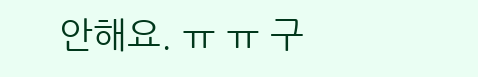안해요. ㅠ ㅠ 구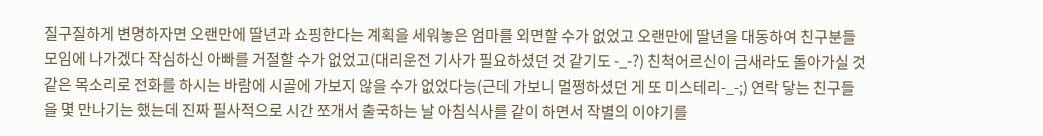질구질하게 변명하자면 오랜만에 딸년과 쇼핑한다는 계획을 세워놓은 엄마를 외면할 수가 없었고 오랜만에 딸년을 대동하여 친구분들 모임에 나가겠다 작심하신 아빠를 거절할 수가 없었고(대리운전 기사가 필요하셨던 것 같기도 -_-?) 친척어르신이 금새라도 돌아가실 것 같은 목소리로 전화를 하시는 바람에 시골에 가보지 않을 수가 없었다능(근데 가보니 멀쩡하셨던 게 또 미스테리-_-;) 연락 닿는 친구들을 몇 만나기는 했는데 진짜 필사적으로 시간 쪼개서 출국하는 날 아침식사를 같이 하면서 작별의 이야기를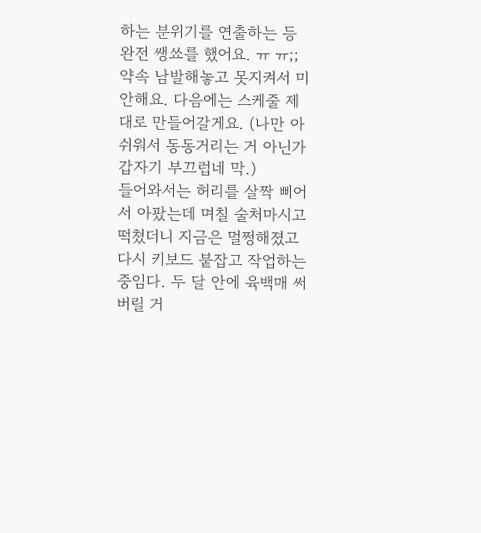하는 분위기를 연출하는 등 완전 쌩쑈를 했어요. ㅠ ㅠ;; 약속 남발해놓고 못지켜서 미안해요. 다음에는 스케줄 제대로 만들어갈게요. (나만 아쉬워서 동동거리는 거 아닌가 갑자기 부끄럽네 막.)
들어와서는 허리를 살짝 삐어서 아팠는데 며칠 술처마시고 떡쳤더니 지금은 멀쩡해졌고 다시 키보드 붙잡고 작업하는 중임다. 두 달 안에 육백매 써버릴 거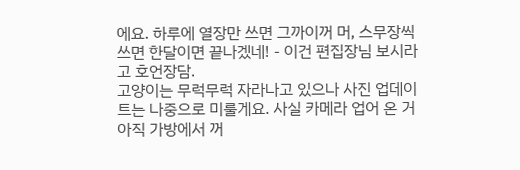에요. 하루에 열장만 쓰면 그까이꺼 머, 스무장씩 쓰면 한달이면 끝나겠네! - 이건 편집장님 보시라고 호언장담.
고양이는 무럭무럭 자라나고 있으나 사진 업데이트는 나중으로 미룰게요. 사실 카메라 업어 온 거 아직 가방에서 꺼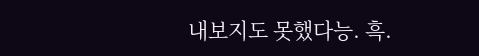내보지도 못했다능. 흑.